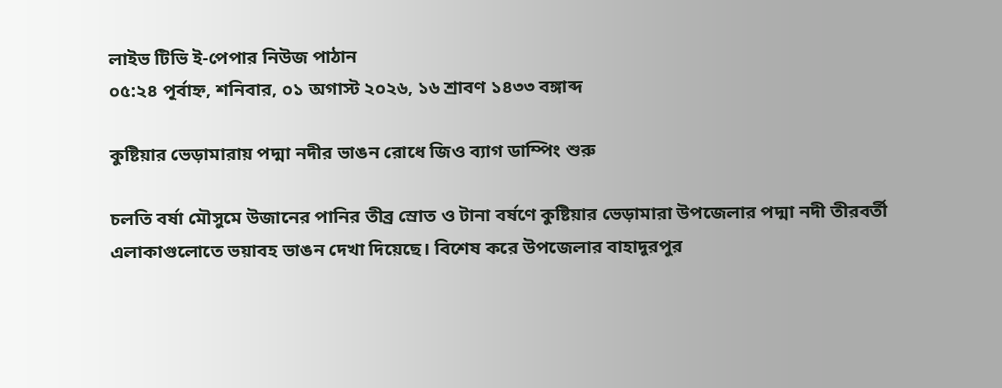লাইভ টিভি ই-পেপার নিউজ পাঠান
০৫:২৪ পূর্বাহ্ন, শনিবার, ০১ অগাস্ট ২০২৬, ১৬ শ্রাবণ ১৪৩৩ বঙ্গাব্দ

কুষ্টিয়ার ভেড়ামারায় পদ্মা নদীর ভাঙন রোধে জিও ব্যাগ ডাম্পিং শুরু

চলতি বর্ষা মৌসুমে উজানের পানির তীব্র স্রোত ও টানা বর্ষণে কুষ্টিয়ার ভেড়ামারা উপজেলার পদ্মা নদী তীরবর্তী এলাকাগুলোতে ভয়াবহ ভাঙন দেখা দিয়েছে। বিশেষ করে উপজেলার বাহাদুরপুর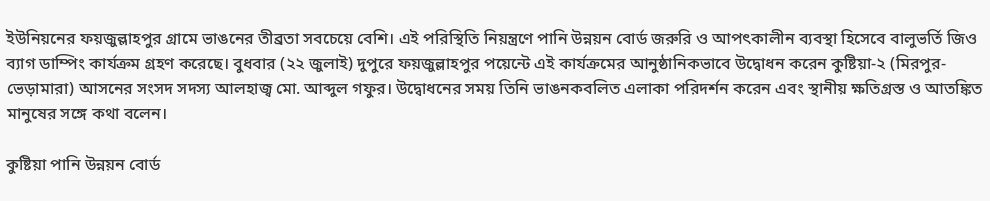ইউনিয়নের ফয়জুল্লাহপুর গ্রামে ভাঙনের তীব্রতা সবচেয়ে বেশি। এই পরিস্থিতি নিয়ন্ত্রণে পানি উন্নয়ন বোর্ড জরুরি ও আপৎকালীন ব্যবস্থা হিসেবে বালুভর্তি জিও ব্যাগ ডাম্পিং কার্যক্রম গ্রহণ করেছে। বুধবার (২২ জুলাই) দুপুরে ফয়জুল্লাহপুর পয়েন্টে এই কার্যক্রমের আনুষ্ঠানিকভাবে উদ্বোধন করেন কুষ্টিয়া-২ (মিরপুর-ভেড়ামারা) আসনের সংসদ সদস্য আলহাজ্ব মো. আব্দুল গফুর। উদ্বোধনের সময় তিনি ভাঙনকবলিত এলাকা পরিদর্শন করেন এবং স্থানীয় ক্ষতিগ্রস্ত ও আতঙ্কিত মানুষের সঙ্গে কথা বলেন।

কুষ্টিয়া পানি উন্নয়ন বোর্ড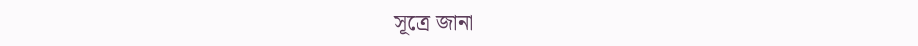সূত্রে জানা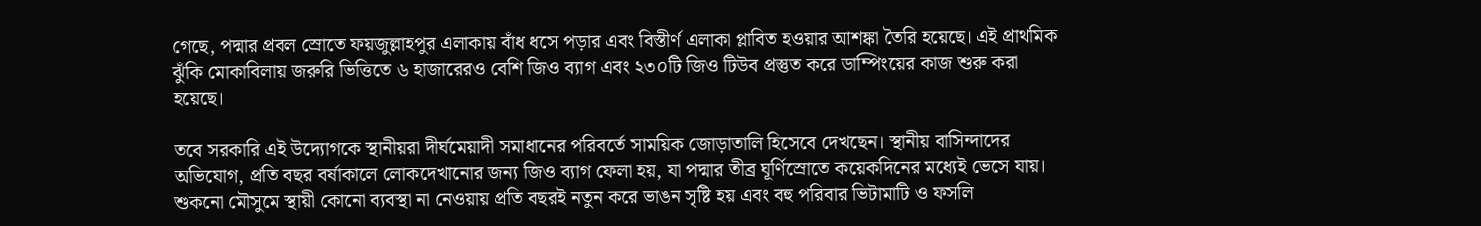গেছে, পদ্মার প্রবল স্রোতে ফয়জুল্লাহপুর এলাকায় বাঁধ ধসে পড়ার এবং বিস্তীর্ণ এলাকা প্লাবিত হওয়ার আশঙ্কা তৈরি হয়েছে। এই প্রাথমিক ঝুঁকি মোকাবিলায় জরুরি ভিত্তিতে ৬ হাজারেরও বেশি জিও ব্যাগ এবং ২৩০টি জিও টিউব প্রস্তুত করে ডাম্পিংয়ের কাজ শুরু করা হয়েছে।

তবে সরকারি এই উদ্যোগকে স্থানীয়রা দীর্ঘমেয়াদী সমাধানের পরিবর্তে সাময়িক জোড়াতালি হিসেবে দেখছেন। স্থানীয় বাসিন্দাদের অভিযোগ, প্রতি বছর বর্ষাকালে লোকদেখানোর জন্য জিও ব্যাগ ফেলা হয়, যা পদ্মার তীব্র ঘূর্ণিস্রোতে কয়েকদিনের মধ্যেই ভেসে যায়। শুকনো মৌসুমে স্থায়ী কোনো ব্যবস্থা না নেওয়ায় প্রতি বছরই নতুন করে ভাঙন সৃষ্টি হয় এবং বহু পরিবার ভিটামাটি ও ফসলি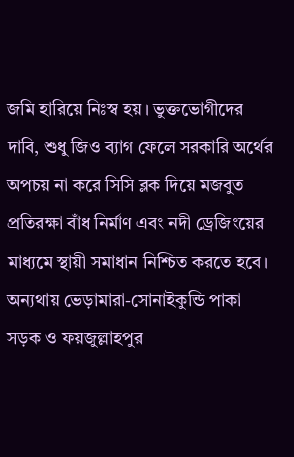জমি হারিয়ে নিঃস্ব হয়। ভুক্তভোগীদের দাবি, শুধু জিও ব্যাগ ফেলে সরকারি অর্থের অপচয় না করে সিসি ব্লক দিয়ে মজবুত প্রতিরক্ষা বাঁধ নির্মাণ এবং নদী ড্রেজিংয়ের মাধ্যমে স্থায়ী সমাধান নিশ্চিত করতে হবে। অন্যথায় ভেড়ামারা-সোনাইকুন্ডি পাকা সড়ক ও ফয়জুল্লাহপুর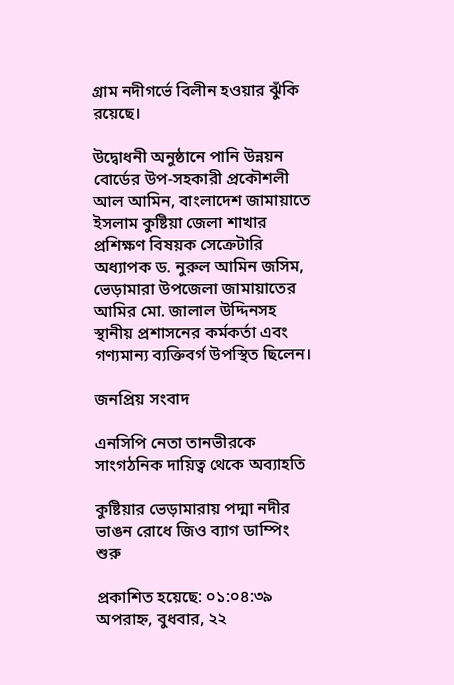গ্রাম নদীগর্ভে বিলীন হওয়ার ঝুঁকি রয়েছে।

উদ্বোধনী অনুষ্ঠানে পানি উন্নয়ন বোর্ডের উপ-সহকারী প্রকৌশলী আল আমিন, বাংলাদেশ জামায়াতে ইসলাম কুষ্টিয়া জেলা শাখার প্রশিক্ষণ বিষয়ক সেক্রেটারি অধ্যাপক ড. নুরুল আমিন জসিম, ভেড়ামারা উপজেলা জামায়াতের আমির মো. জালাল উদ্দিনসহ স্থানীয় প্রশাসনের কর্মকর্তা এবং গণ্যমান্য ব্যক্তিবর্গ উপস্থিত ছিলেন।

জনপ্রিয় সংবাদ

এনসিপি নেতা তানভীরকে সাংগঠনিক দায়িত্ব থেকে অব্যাহতি

কুষ্টিয়ার ভেড়ামারায় পদ্মা নদীর ভাঙন রোধে জিও ব্যাগ ডাম্পিং শুরু

প্রকাশিত হয়েছে: ০১:০৪:৩৯ অপরাহ্ন, বুধবার, ২২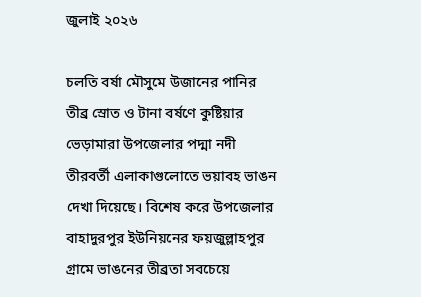জুলাই ২০২৬

চলতি বর্ষা মৌসুমে উজানের পানির তীব্র স্রোত ও টানা বর্ষণে কুষ্টিয়ার ভেড়ামারা উপজেলার পদ্মা নদী তীরবর্তী এলাকাগুলোতে ভয়াবহ ভাঙন দেখা দিয়েছে। বিশেষ করে উপজেলার বাহাদুরপুর ইউনিয়নের ফয়জুল্লাহপুর গ্রামে ভাঙনের তীব্রতা সবচেয়ে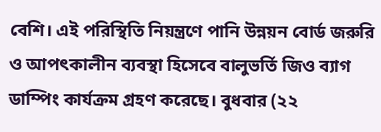বেশি। এই পরিস্থিতি নিয়ন্ত্রণে পানি উন্নয়ন বোর্ড জরুরি ও আপৎকালীন ব্যবস্থা হিসেবে বালুভর্তি জিও ব্যাগ ডাম্পিং কার্যক্রম গ্রহণ করেছে। বুধবার (২২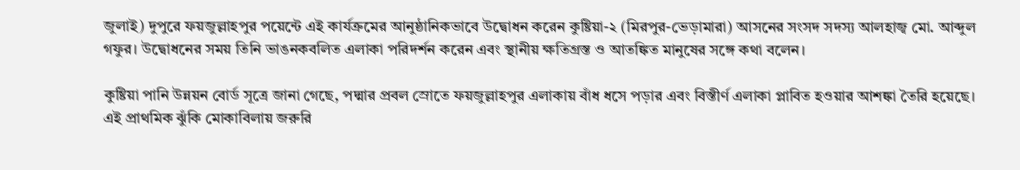জুলাই) দুপুরে ফয়জুল্লাহপুর পয়েন্টে এই কার্যক্রমের আনুষ্ঠানিকভাবে উদ্বোধন করেন কুষ্টিয়া-২ (মিরপুর-ভেড়ামারা) আসনের সংসদ সদস্য আলহাজ্ব মো. আব্দুল গফুর। উদ্বোধনের সময় তিনি ভাঙনকবলিত এলাকা পরিদর্শন করেন এবং স্থানীয় ক্ষতিগ্রস্ত ও আতঙ্কিত মানুষের সঙ্গে কথা বলেন।

কুষ্টিয়া পানি উন্নয়ন বোর্ড সূত্রে জানা গেছে, পদ্মার প্রবল স্রোতে ফয়জুল্লাহপুর এলাকায় বাঁধ ধসে পড়ার এবং বিস্তীর্ণ এলাকা প্লাবিত হওয়ার আশঙ্কা তৈরি হয়েছে। এই প্রাথমিক ঝুঁকি মোকাবিলায় জরুরি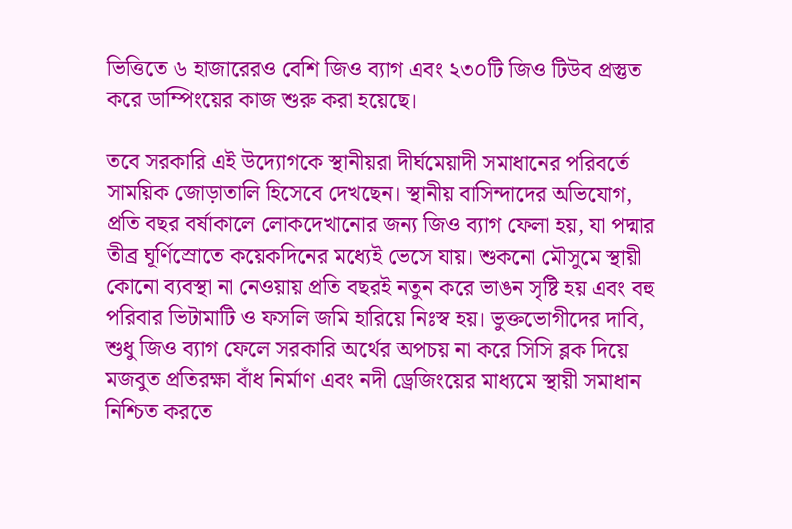ভিত্তিতে ৬ হাজারেরও বেশি জিও ব্যাগ এবং ২৩০টি জিও টিউব প্রস্তুত করে ডাম্পিংয়ের কাজ শুরু করা হয়েছে।

তবে সরকারি এই উদ্যোগকে স্থানীয়রা দীর্ঘমেয়াদী সমাধানের পরিবর্তে সাময়িক জোড়াতালি হিসেবে দেখছেন। স্থানীয় বাসিন্দাদের অভিযোগ, প্রতি বছর বর্ষাকালে লোকদেখানোর জন্য জিও ব্যাগ ফেলা হয়, যা পদ্মার তীব্র ঘূর্ণিস্রোতে কয়েকদিনের মধ্যেই ভেসে যায়। শুকনো মৌসুমে স্থায়ী কোনো ব্যবস্থা না নেওয়ায় প্রতি বছরই নতুন করে ভাঙন সৃষ্টি হয় এবং বহু পরিবার ভিটামাটি ও ফসলি জমি হারিয়ে নিঃস্ব হয়। ভুক্তভোগীদের দাবি, শুধু জিও ব্যাগ ফেলে সরকারি অর্থের অপচয় না করে সিসি ব্লক দিয়ে মজবুত প্রতিরক্ষা বাঁধ নির্মাণ এবং নদী ড্রেজিংয়ের মাধ্যমে স্থায়ী সমাধান নিশ্চিত করতে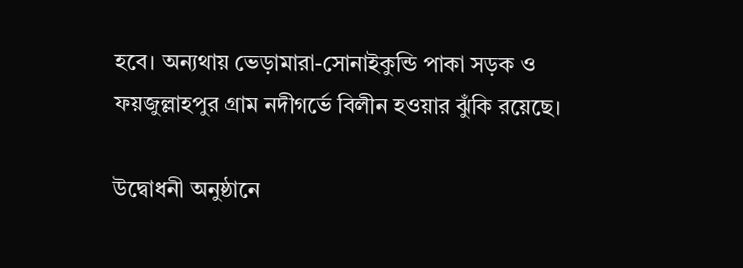হবে। অন্যথায় ভেড়ামারা-সোনাইকুন্ডি পাকা সড়ক ও ফয়জুল্লাহপুর গ্রাম নদীগর্ভে বিলীন হওয়ার ঝুঁকি রয়েছে।

উদ্বোধনী অনুষ্ঠানে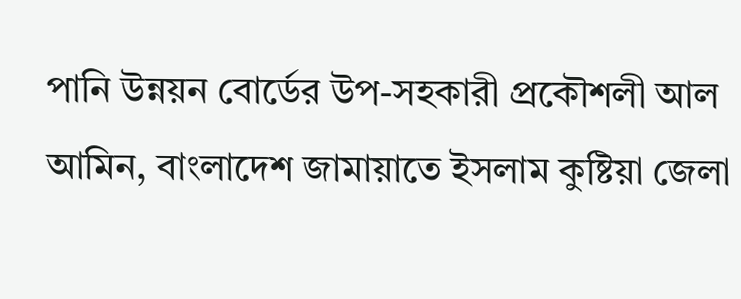পানি উন্নয়ন বোর্ডের উপ-সহকারী প্রকৌশলী আল আমিন, বাংলাদেশ জামায়াতে ইসলাম কুষ্টিয়া জেলা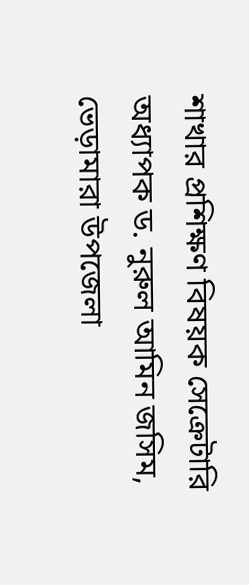শাখার প্রশিক্ষণ বিষয়ক সেক্রেটারি অধ্যাপক ড. নুরুল আমিন জসিম, ভেড়ামারা উপজেলা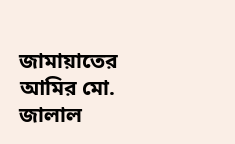জামায়াতের আমির মো. জালাল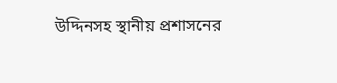উদ্দিনসহ স্থানীয় প্রশাসনের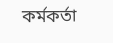কর্মকর্তা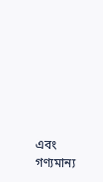এবং গণ্যমান্য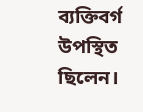ব্যক্তিবর্গ উপস্থিত ছিলেন।